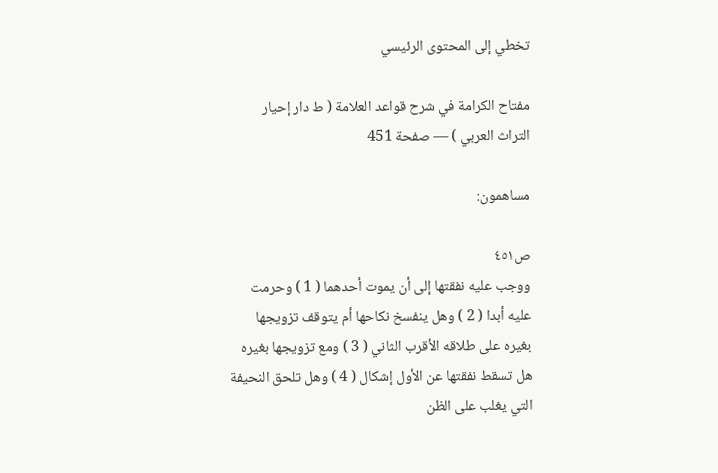تخطي إلى المحتوى الرئيسي

مفتاح الكرامة في شرح قواعد العلامة ( ط دار إحيار التراث العربي ) — صفحة 451

مساهمون:

ص٤٥١
ووجب عليه نفقتها إلى أن يموت أحدهما ( 1 ) وحرمت عليه أبدا ( 2 ) وهل ينفسخ نكاحها أم يتوقف تزويجها بغيره على طلاقه الأقرب الثاني ( 3 ) ومع تزويجها بغيره هل تسقط نفقتها عن الأول إشكال ( 4 ) وهل تلحق النحيفة التي يغلب على الظن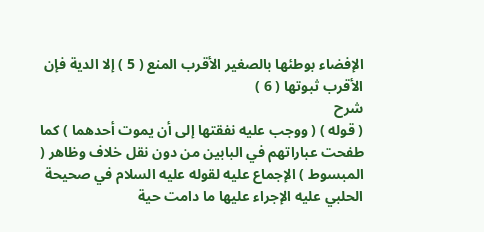الإفضاء بوطئها بالصغير الأقرب المنع ( 5 ) إلا الدية فإن الأقرب ثبوتها ( 6 )
شرح
( قوله ) ( ووجب عليه نفقتها إلى أن يموت أحدهما ) كما طفحت عباراتهم في البابين من دون نقل خلاف وظاهر ( المبسوط ) الإجماع عليه لقوله عليه السلام في صحيحة الحلبي عليه الإجراء عليها ما دامت حية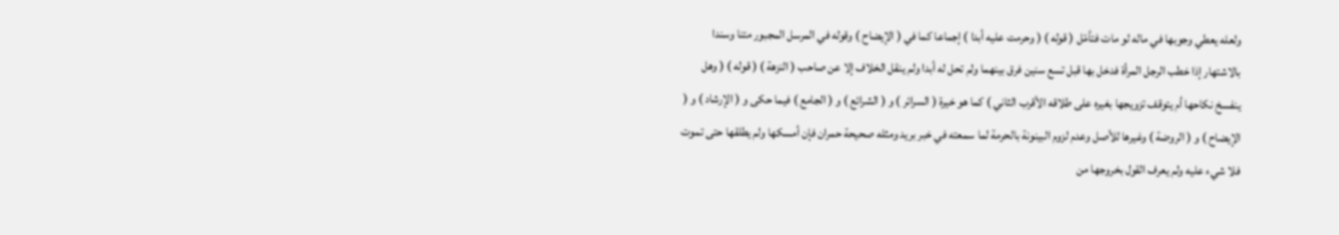ولعله يعطي وجوبها في ماله لو مات فتأمّل ( قوله ) ( وحرمت عليه أبدا ) إجماعا كما في ( الإيضاح ) وقوله في المرسل المجبور متنا وسندا بالاشتهار إذا خطب الرجل المرأة فدخل بها قبل تسع سنين فرق بينهما ولم تحل له أبدا ولم ينقل الخلاف إلا عن صاحب ( النزهة ) ( قوله ) ( وهل ينفسخ نكاحها أم يتوقف تزويجها بغيره على طلاقه الأقرب الثاني ) كما هو خيرة ( السرائر ) و ( الشرائع ) و ( الجامع ) فيما حكى و ( الإرشاد ) و ( الإيضاح ) و ( الروضة ) وغيرها للأصل وعدم لزوم البينونة بالحرمة لما سمعته في خبر بريد ومثله صحيحة حمران فإن أمسكها ولم يطلقها حتى تموت فلا شيء عليه ولم يعرف القول بخروجها من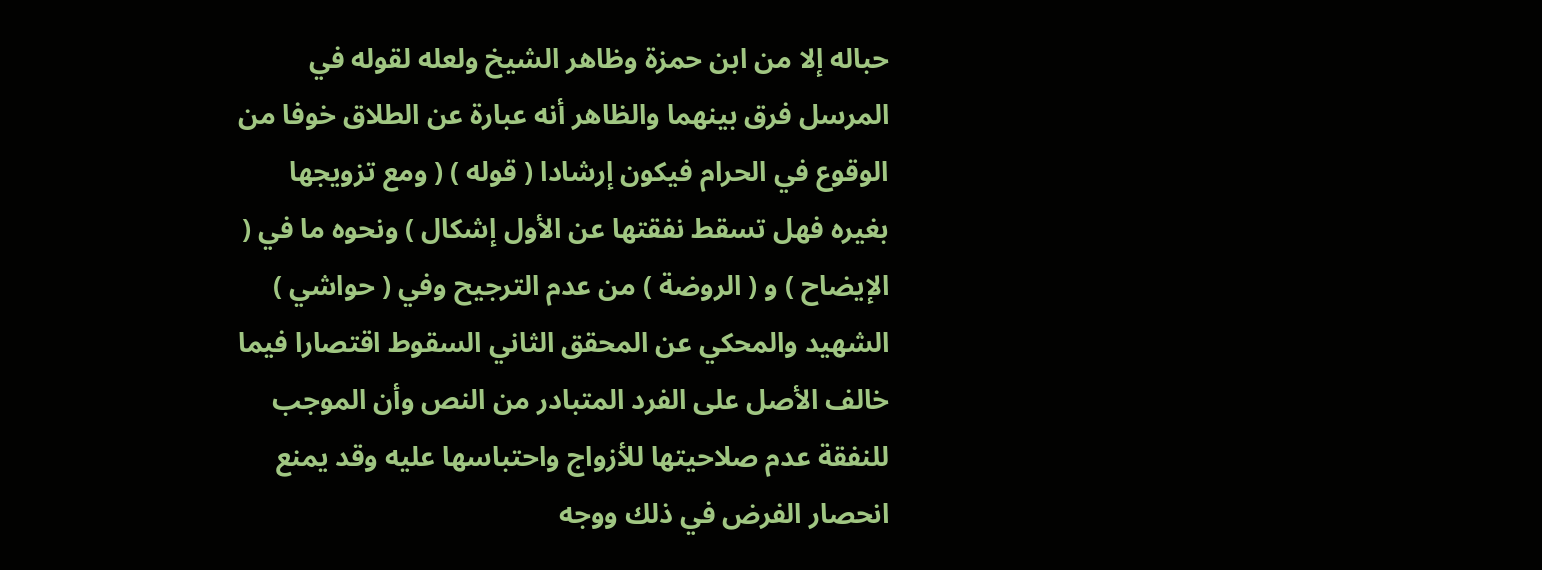حباله إلا من ابن حمزة وظاهر الشيخ ولعله لقوله في المرسل فرق بينهما والظاهر أنه عبارة عن الطلاق خوفا من الوقوع في الحرام فيكون إرشادا ( قوله ) ( ومع تزويجها بغيره فهل تسقط نفقتها عن الأول إشكال ) ونحوه ما في ( الإيضاح ) و ( الروضة ) من عدم الترجيح وفي ( حواشي ) الشهيد والمحكي عن المحقق الثاني السقوط اقتصارا فيما خالف الأصل على الفرد المتبادر من النص وأن الموجب للنفقة عدم صلاحيتها للأزواج واحتباسها عليه وقد يمنع انحصار الفرض في ذلك ووجه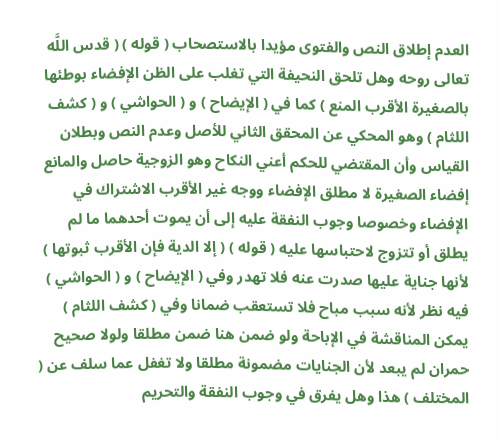العدم إطلاق النص والفتوى مؤيدا بالاستصحاب ( قوله ) ( قدس اللَّه تعالى روحه وهل تلحق النحيفة التي تغلب على الظن الإفضاء بوطئها بالصغيرة الأقرب المنع ) كما في ( الإيضاح ) و ( الحواشي ) و ( كشف اللثام ) وهو المحكي عن المحقق الثاني للأصل وعدم النص وبطلان القياس وأن المقتضي للحكم أعني النكاح وهو الزوجية حاصل والمانع إفضاء الصغيرة لا مطلق الإفضاء ووجه غير الأقرب الاشتراك في الإفضاء وخصوصا وجوب النفقة عليه إلى أن يموت أحدهما ما لم يطلق أو تتزوج لاحتباسها عليه ( قوله ) ( إلا الدية فإن الأقرب ثبوتها ) لأنها جناية عليها صدرت عنه فلا تهدر وفي ( الإيضاح ) و ( الحواشي ) فيه نظر لأنه سبب مباح فلا تستعقب ضمانا وفي ( كشف اللثام ) يمكن المناقشة في الإباحة ولو ضمن هنا ضمن مطلقا ولولا صحيح حمران لم يبعد لأن الجنايات مضمونة مطلقا ولا تغفل عما سلف عن ( المختلف ) هذا وهل يفرق في وجوب النفقة والتحريم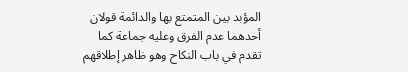المؤبد بين المتمتع بها والدائمة قولان أحدهما عدم الفرق وعليه جماعة كما تقدم في باب النكاح وهو ظاهر إطلاقهم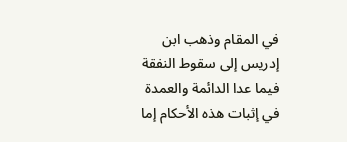في المقام وذهب ابن إدريس إلى سقوط النفقة فيما عدا الدائمة والعمدة في إثبات هذه الأحكام إما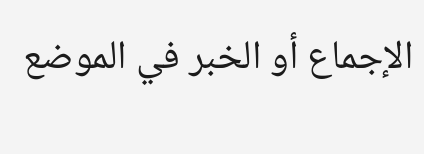الإجماع أو الخبر في الموضع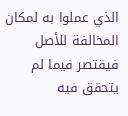الذي عملوا به لمكان المخالفة للأصل فيقتصر فيما لم يتحقق فيه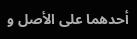أحدهما على الأصل و